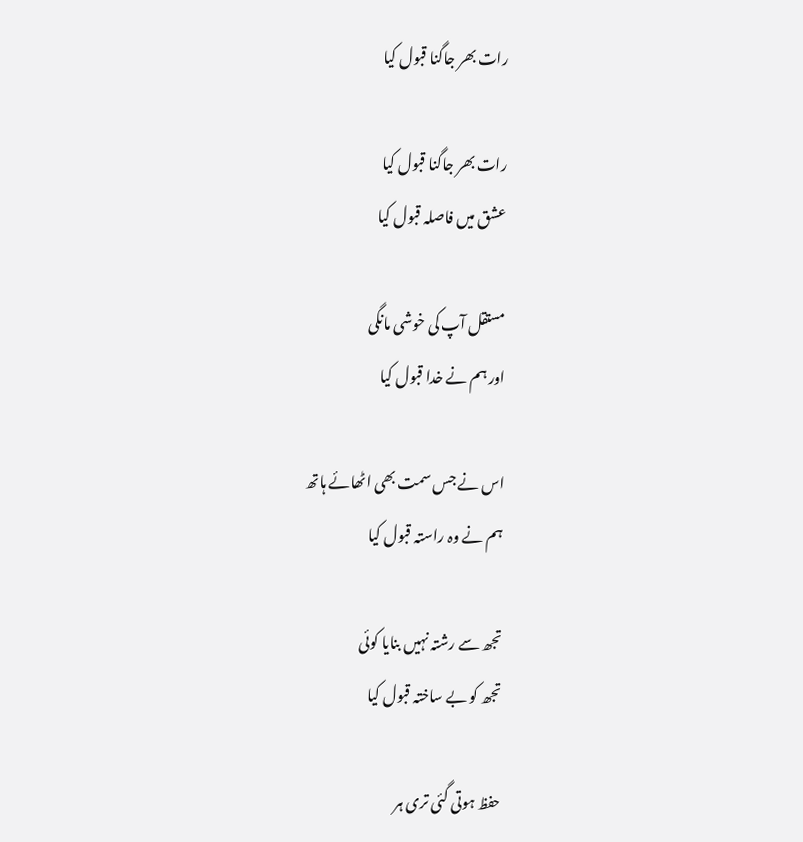رات بھر جاگنا قبول کیا

رات بھر جاگنا قبول کیا
عشق میں فاصلہ قبول کیا

مستقل آپ کی خوشی مانگی
اور ہم نے خدا قبول کیا

اس نے جس سمت بھی اٹھائے ہاتھ
ہم نے وہ راستہ قبول کیا

تجھ سے رشتہ نہیں بنایا کوئی
تجھ کو بے ساختہ قبول کیا

حفظ ہوتی گئی تری ہر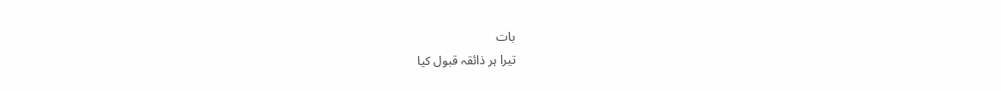بات
تیرا ہر ذائقہ قبول کیا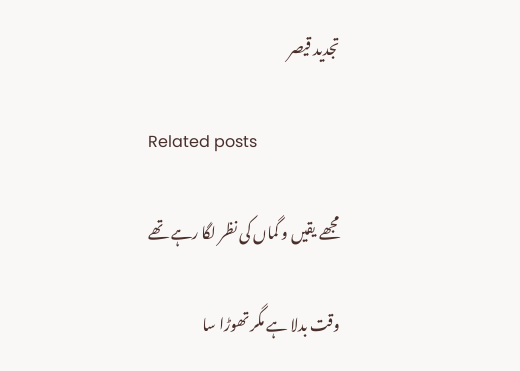تجدید قیصر

Related posts

مجھے یقیں و گماں کی نظر لگا رہے تھے

وقت بدلا ہے مگر تھوڑا سا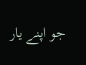جو اپنے یار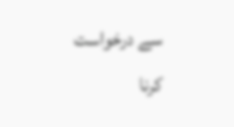سے درخواست کرنا